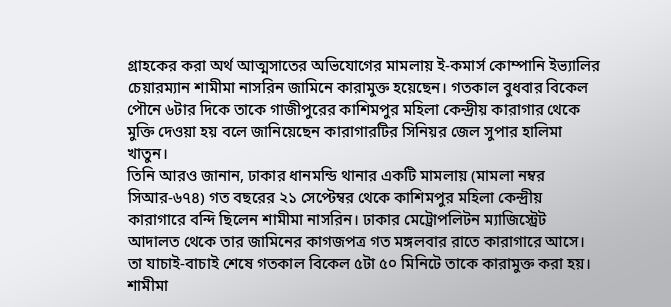গ্রাহকের করা অর্থ আত্মসাতের অভিযোগের মামলায় ই-কমার্স কোম্পানি ইভ্যালির চেয়ারম্যান শামীমা নাসরিন জামিনে কারামুক্ত হয়েছেন। গতকাল বুধবার বিকেল পৌনে ৬টার দিকে তাকে গাজীপুরের কাশিমপুর মহিলা কেন্দ্রীয় কারাগার থেকে মুক্তি দেওয়া হয় বলে জানিয়েছেন কারাগারটির সিনিয়র জেল সুপার হালিমা খাতুন।
তিনি আরও জানান, ঢাকার ধানমন্ডি থানার একটি মামলায় (মামলা নম্বর সিআর-৬৭৪) গত বছরের ২১ সেপ্টেম্বর থেকে কাশিমপুর মহিলা কেন্দ্রীয় কারাগারে বন্দি ছিলেন শামীমা নাসরিন। ঢাকার মেট্রোপলিটন ম্যাজিস্ট্রেট আদালত থেকে তার জামিনের কাগজপত্র গত মঙ্গলবার রাতে কারাগারে আসে। তা যাচাই-বাচাই শেষে গতকাল বিকেল ৫টা ৫০ মিনিটে তাকে কারামুক্ত করা হয়।
শামীমা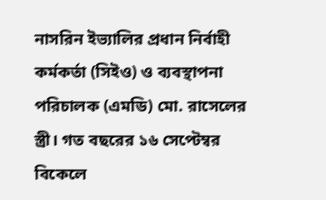নাসরিন ইভ্যালির প্রধান নির্বাহী কর্মকর্তা (সিইও) ও ব্যবস্থাপনা পরিচালক (এমডি) মো. রাসেলের স্ত্রী। গত বছরের ১৬ সেপ্টেম্বর বিকেলে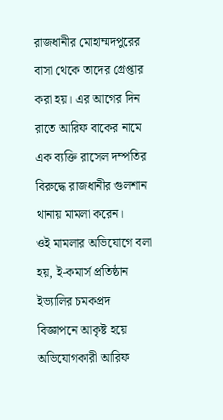রাজধানীর মোহাম্মদপুরের বাসা থেকে তাদের গ্রেপ্তার করা হয়। এর আগের দিন রাতে আরিফ বাকের নামে এক ব্যক্তি রাসেল দম্পতির বিরুদ্ধে রাজধানীর গুলশান থানায় মামলা করেন।
ওই মামলার অভিযোগে বলা হয়, ই-কমার্স প্রতিষ্ঠান ইভ্যালির চমকপ্রদ বিজ্ঞাপনে আকৃষ্ট হয়ে অভিযোগকারী আরিফ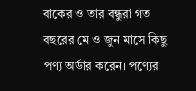বাকের ও তার বন্ধুরা গত বছরের মে ও জুন মাসে কিছু পণ্য অর্ডার করেন। পণ্যের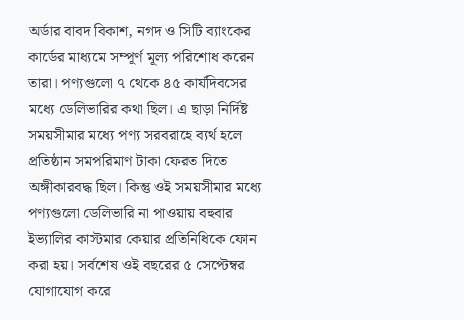অর্ডার বাবদ বিকাশ, নগদ ও সিটি ব্যাংকের কার্ডের মাধ্যমে সম্পূর্ণ মূল্য পরিশোধ করেন তারা। পণ্যগুলো ৭ থেকে ৪৫ কার্যদিবসের মধ্যে ডেলিভারির কথা ছিল। এ ছাড়া নির্দিষ্ট সময়সীমার মধ্যে পণ্য সরবরাহে ব্যর্থ হলে প্রতিষ্ঠান সমপরিমাণ টাকা ফেরত দিতে অঙ্গীকারবদ্ধ ছিল। কিন্তু ওই সময়সীমার মধ্যে পণ্যগুলো ডেলিভারি না পাওয়ায় বহুবার ইভ্যালির কাস্টমার কেয়ার প্রতিনিধিকে ফোন করা হয়। সর্বশেষ ওই বছরের ৫ সেপ্টেম্বর যোগাযোগ করে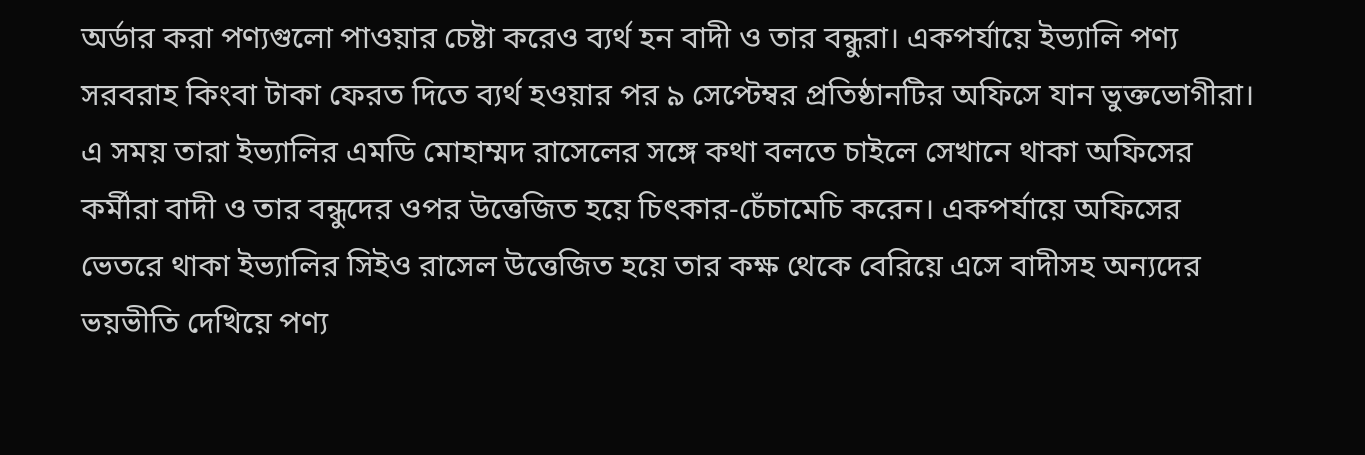অর্ডার করা পণ্যগুলো পাওয়ার চেষ্টা করেও ব্যর্থ হন বাদী ও তার বন্ধুরা। একপর্যায়ে ইভ্যালি পণ্য সরবরাহ কিংবা টাকা ফেরত দিতে ব্যর্থ হওয়ার পর ৯ সেপ্টেম্বর প্রতিষ্ঠানটির অফিসে যান ভুক্তভোগীরা। এ সময় তারা ইভ্যালির এমডি মোহাম্মদ রাসেলের সঙ্গে কথা বলতে চাইলে সেখানে থাকা অফিসের কর্মীরা বাদী ও তার বন্ধুদের ওপর উত্তেজিত হয়ে চিৎকার-চেঁচামেচি করেন। একপর্যায়ে অফিসের ভেতরে থাকা ইভ্যালির সিইও রাসেল উত্তেজিত হয়ে তার কক্ষ থেকে বেরিয়ে এসে বাদীসহ অন্যদের ভয়ভীতি দেখিয়ে পণ্য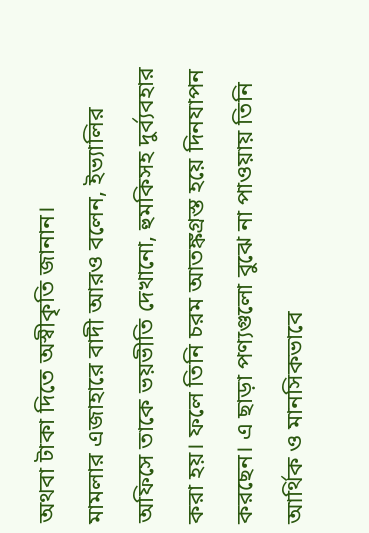অথবা টাকা দিতে অস্বীকৃতি জানান।
মামলার এজাহারে বাদী আরও বলেন, ইভ্যালির অফিসে তাকে ভয়ভীতি দেখানো, হুমকিসহ দুর্ব্যবহার করা হয়। ফলে তিনি চরম আতঙ্কগ্রস্ত হয়ে দিনযাপন করছেন। এ ছাড়া পণ্যগুলো বুঝে না পাওয়ায় তিনি আর্থিক ও মানসিকভাবে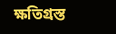ক্ষতিগ্রস্ত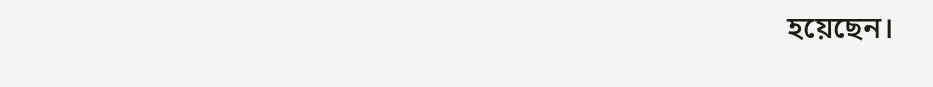হয়েছেন।